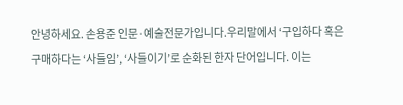안녕하세요. 손용준 인문·예술전문가입니다.우리말에서 ‘구입하다 혹은 구매하다는 ‘사들임’, ‘사들이기’로 순화된 한자 단어입니다. 이는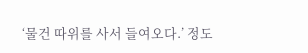‘물건 따위를 사서 들여오다.’ 정도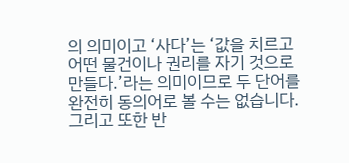의 의미이고 ‘사다’는 ‘값을 치르고 어떤 물건이나 권리를 자기 것으로 만들다.’라는 의미이므로 두 단어를 완전히 동의어로 볼 수는 없습니다. 그리고 또한 반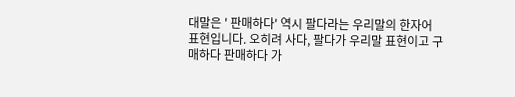대말은 ' 판매하다' 역시 팔다라는 우리말의 한자어 표현입니다. 오히려 사다, 팔다가 우리말 표현이고 구매하다 판매하다 가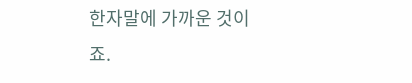한자말에 가까운 것이죠.